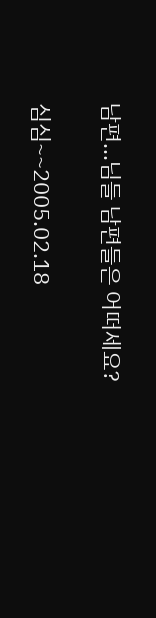남편...님들 남편들은 어떠세요?

심심~~2005.02.18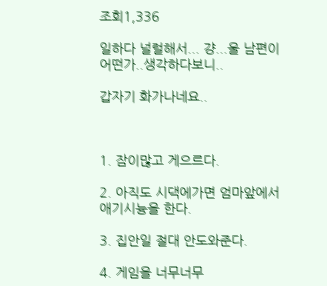조회1,336

일하다 널럴해서... 걍...울 남편이 어떤가..생각하다보니..

갑자기 화가나네요..



1. 잠이많고 게으르다.

2. 아직도 시댁에가면 엄마앞에서 애기시늉을 한다.

3. 집안일 절대 안도와준다.

4. 게임을 너무너무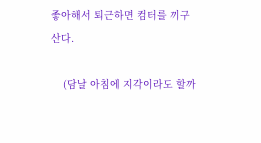좋아해서 퇴근하면 컴터를 끼구산다.

    (담날 아침에 지각이라도 할까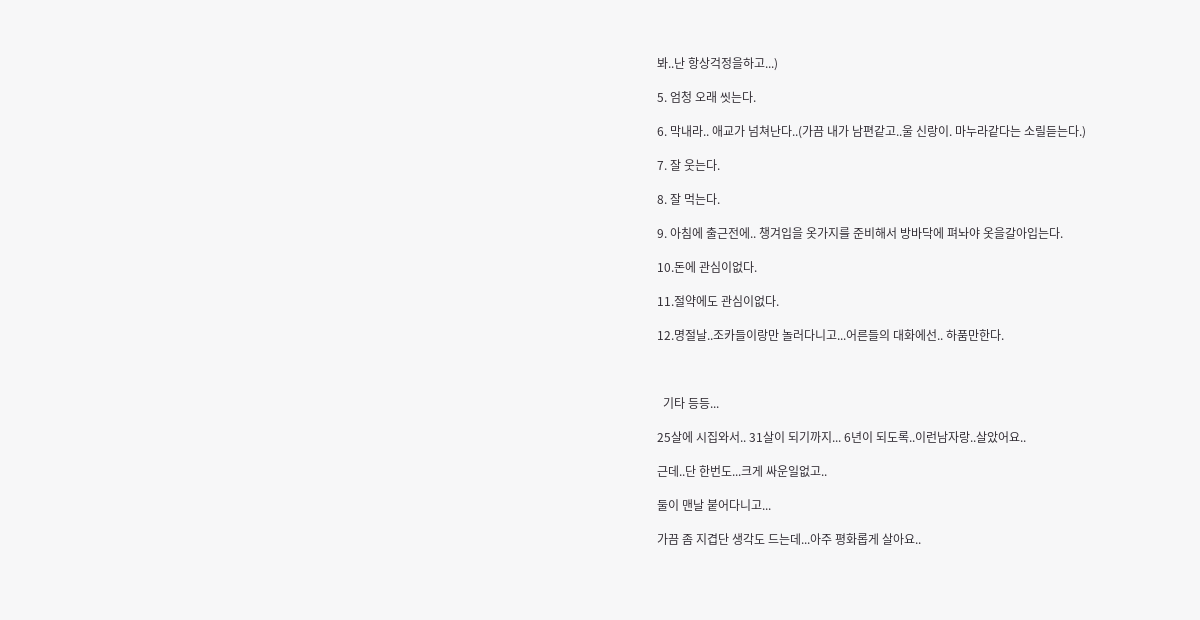봐..난 항상걱정을하고...)

5. 엄청 오래 씻는다.

6. 막내라.. 애교가 넘쳐난다..(가끔 내가 남편같고..울 신랑이. 마누라같다는 소릴듣는다.)

7. 잘 웃는다.

8. 잘 먹는다.

9. 아침에 출근전에.. 챙겨입을 옷가지를 준비해서 방바닥에 펴놔야 옷을갈아입는다.

10.돈에 관심이없다.

11.절약에도 관심이없다.

12.명절날..조카들이랑만 놀러다니고...어른들의 대화에선.. 하품만한다.



  기타 등등...

25살에 시집와서.. 31살이 되기까지... 6년이 되도록..이런남자랑..살았어요..

근데..단 한번도...크게 싸운일없고..

둘이 맨날 붙어다니고...

가끔 좀 지겹단 생각도 드는데...아주 평화롭게 살아요..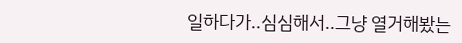일하다가..심심해서..그냥 열거해봤는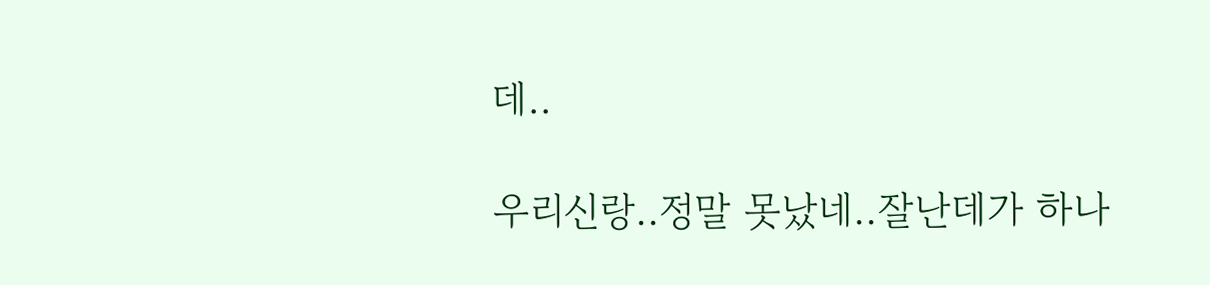데..

우리신랑..정말 못났네..잘난데가 하나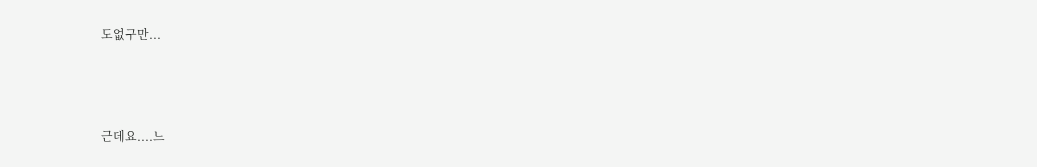도없구만...



근데요....느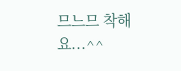므느므 착해요...^^